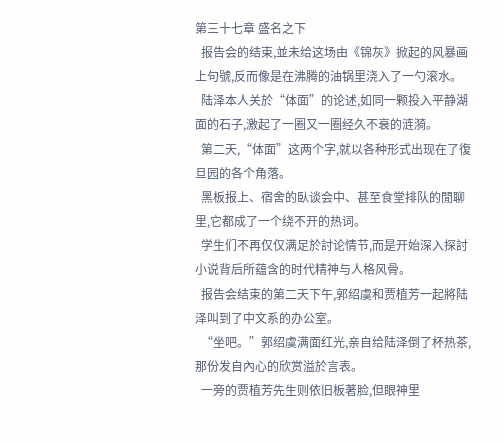第三十七章 盛名之下
  报告会的结束,並未给这场由《锦灰》掀起的风暴画上句號,反而像是在沸腾的油锅里浇入了一勺滚水。
  陆泽本人关於“体面”的论述,如同一颗投入平静湖面的石子,激起了一圈又一圈经久不衰的涟漪。
  第二天,“体面”这两个字,就以各种形式出现在了復旦园的各个角落。
  黑板报上、宿舍的臥谈会中、甚至食堂排队的閒聊里,它都成了一个绕不开的热词。
  学生们不再仅仅满足於討论情节,而是开始深入探討小说背后所蕴含的时代精神与人格风骨。
  报告会结束的第二天下午,郭绍虞和贾植芳一起將陆泽叫到了中文系的办公室。
  “坐吧。”郭绍虞满面红光,亲自给陆泽倒了杯热茶,那份发自內心的欣赏溢於言表。
  一旁的贾植芳先生则依旧板著脸,但眼神里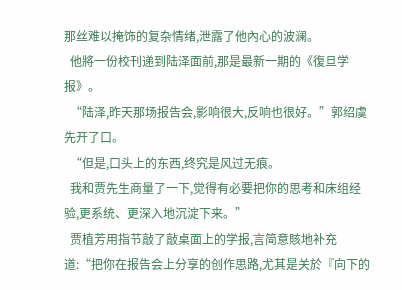那丝难以掩饰的复杂情绪,泄露了他內心的波澜。
  他將一份校刊递到陆泽面前,那是最新一期的《復旦学报》。
  “陆泽,昨天那场报告会,影响很大,反响也很好。”郭绍虞先开了口。
  “但是,口头上的东西,终究是风过无痕。
  我和贾先生商量了一下,觉得有必要把你的思考和床组经验,更系统、更深入地沉淀下来。”
  贾植芳用指节敲了敲桌面上的学报,言简意賅地补充道:“把你在报告会上分享的创作思路,尤其是关於『向下的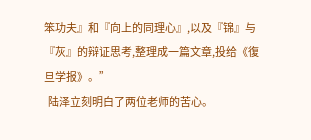笨功夫』和『向上的同理心』,以及『锦』与『灰』的辩证思考,整理成一篇文章,投给《復旦学报》。”
  陆泽立刻明白了两位老师的苦心。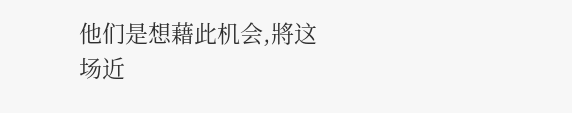他们是想藉此机会,將这场近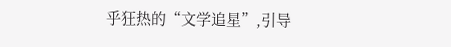乎狂热的“文学追星”,引导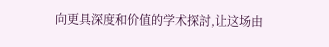向更具深度和价值的学术探討,让这场由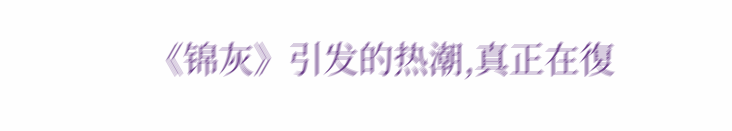《锦灰》引发的热潮,真正在復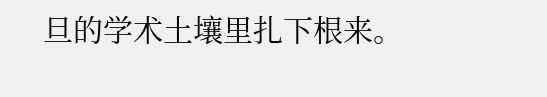旦的学术土壤里扎下根来。